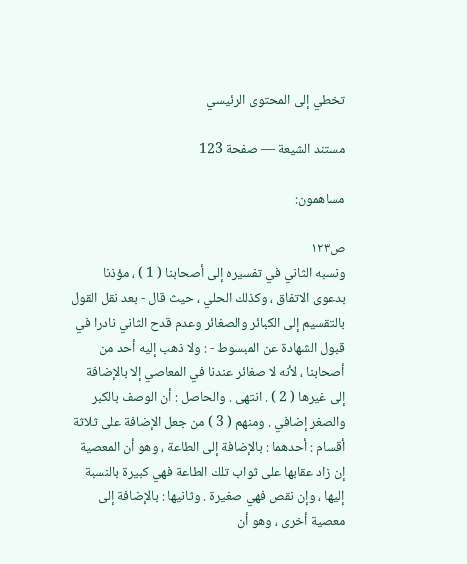تخطي إلى المحتوى الرئيسي

مستند الشيعة — صفحة 123

مساهمون:

ص١٢٣
ونسبه الثاني في تفسيره إلى أصحابنا ( 1 ) ، مؤذنا بدعوى الاتفاق ، وكذلك الحلي ، حيث قال - بعد نقل القول بالتقسيم إلى الكبائر والصغائر وعدم قدح الثاني نادرا في قبول الشهادة عن المبسوط - : ولا ذهب إليه أحد من أصحابنا ، لأنه لا صغائر عندنا في المعاصي إلا بالإضافة إلى غيرها ( 2 ) . انتهى . والحاصل : أن الوصف بالكبر والصغر إضافي . ومنهم ( 3 ) من جعل الإضافة على ثلاثة أقسام : أحدهما : بالإضافة إلى الطاعة ، وهو أن المعصية إن زاد عقابها على ثواب تلك الطاعة فهي كبيرة بالنسبة إليها ، وإن نقص فهي صغيرة . وثانيها : بالإضافة إلى معصية أخرى ، وهو أن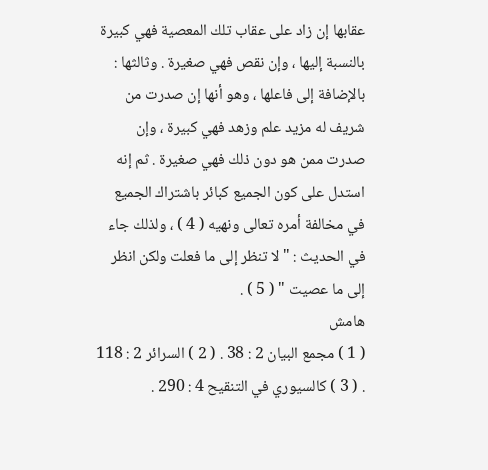عقابها إن زاد على عقاب تلك المعصية فهي كبيرة بالنسبة إليها ، وإن نقص فهي صغيرة . وثالثها : بالإضافة إلى فاعلها ، وهو أنها إن صدرت من شريف له مزيد علم وزهد فهي كبيرة ، وإن صدرت ممن هو دون ذلك فهي صغيرة . ثم إنه استدل على كون الجميع كبائر باشتراك الجميع في مخالفة أمره تعالى ونهيه ( 4 ) ، ولذلك جاء في الحديث : " لا تنظر إلى ما فعلت ولكن انظر إلى ما عصيت " ( 5 ) .
هامش
( 1 ) مجمع البيان 2 : 38 . ( 2 ) السرائر 2 : 118 . ( 3 ) كالسيوري في التنقيح 4 : 290 .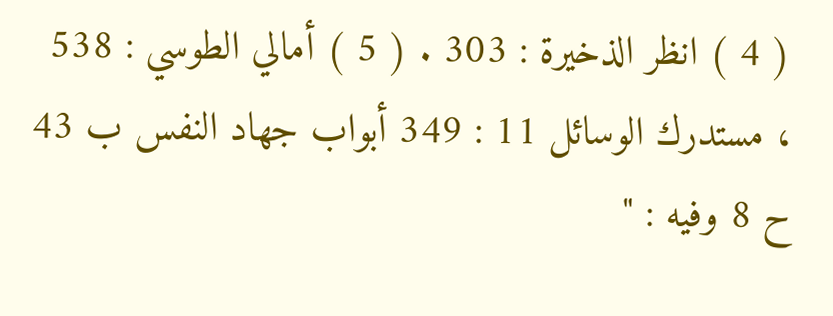( 4 ) انظر الذخيرة : 303 . ( 5 ) أمالي الطوسي : 538 ، مستدرك الوسائل 11 : 349 أبواب جهاد النفس ب 43 ح 8 وفيه : "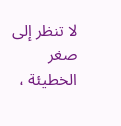لا تنظر إلى صغر الخطيئة ،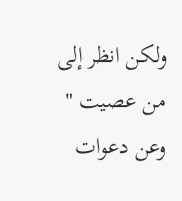ولكن انظر إلى من عصيت " وعن دعوات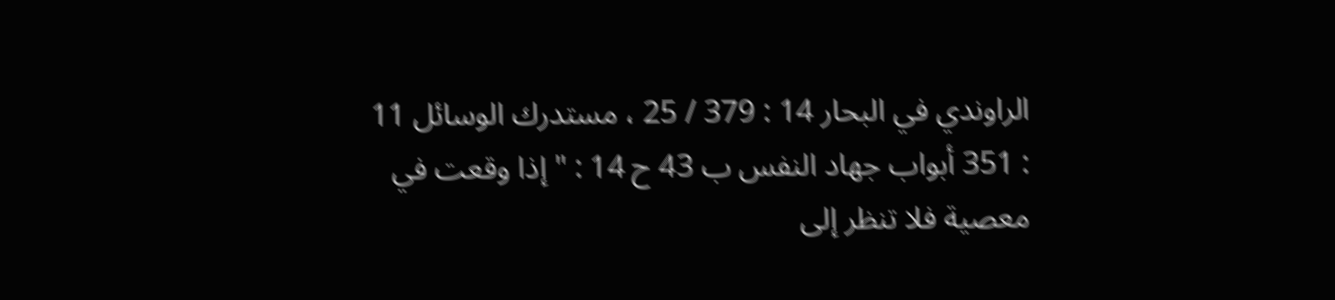الراوندي في البحار 14 : 379 / 25 ، مستدرك الوسائل 11 : 351 أبواب جهاد النفس ب 43 ح 14 : " إذا وقعت في معصية فلا تنظر إلى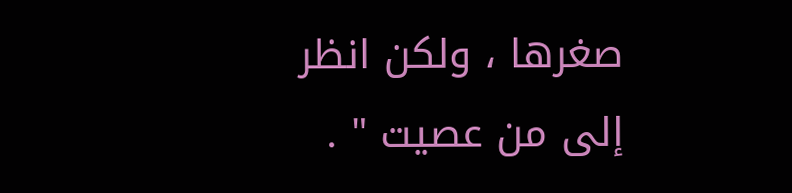صغرها ، ولكن انظر إلى من عصيت " .